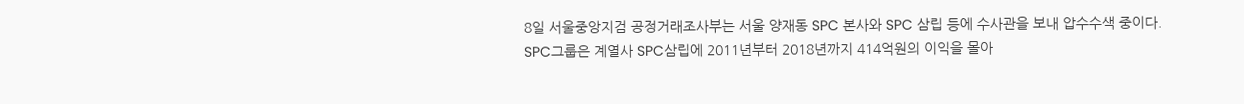8일 서울중앙지검 공정거래조사부는 서울 양재동 SPC 본사와 SPC 삼립 등에 수사관을 보내 압수수색 중이다.
SPC그룹은 계열사 SPC삼립에 2011년부터 2018년까지 414억원의 이익을 몰아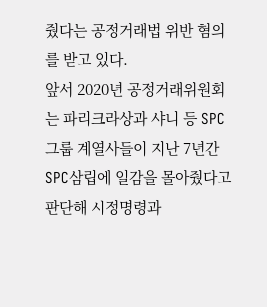줬다는 공정거래법 위반 혐의를 받고 있다.
앞서 2020년 공정거래위원회는 파리크라상과 샤니 등 SPC그룹 계열사들이 지난 7년간 SPC삼립에 일감을 몰아줬다고 판단해 시정명령과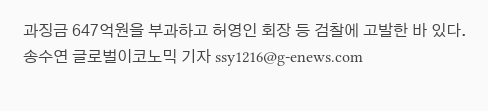과징금 647억원을 부과하고 허영인 회장 등 검찰에 고발한 바 있다.
송수연 글로벌이코노믹 기자 ssy1216@g-enews.com